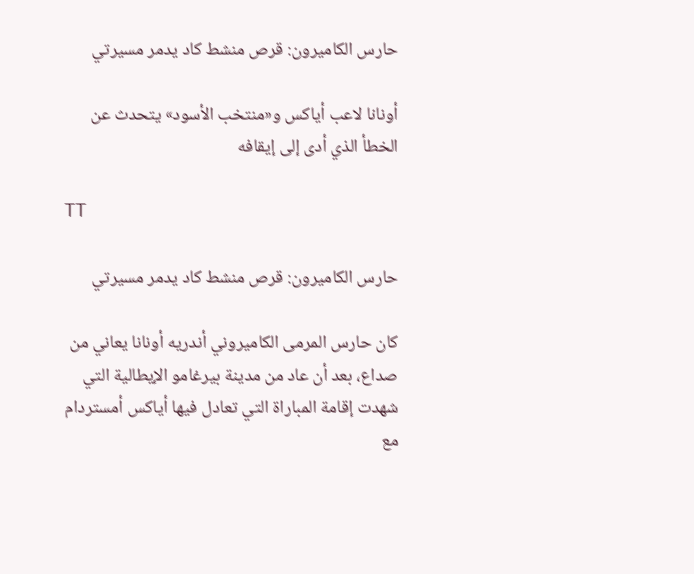حارس الكاميرون: قرص منشط كاد يدمر مسيرتي

أونانا لاعب أياكس و«منتخب الأسود» يتحدث عن الخطأ الذي أدى إلى إيقافه

TT

حارس الكاميرون: قرص منشط كاد يدمر مسيرتي

كان حارس المرمى الكاميروني أندريه أونانا يعاني من صداع، بعد أن عاد من مدينة بيرغامو الإيطالية التي شهدت إقامة المباراة التي تعادل فيها أياكس أمستردام مع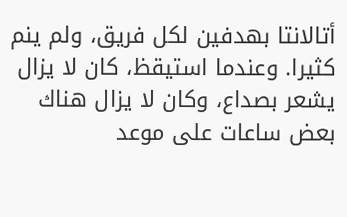أتالانتا بهدفين لكل فريق، ولم ينم كثيرا. وعندما استيقظ، كان لا يزال يشعر بصداع، وكان لا يزال هناك بعض ساعات على موعد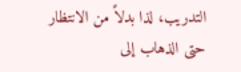التدريب، لذا بدلاً من الانتظار حتى الذهاب إلى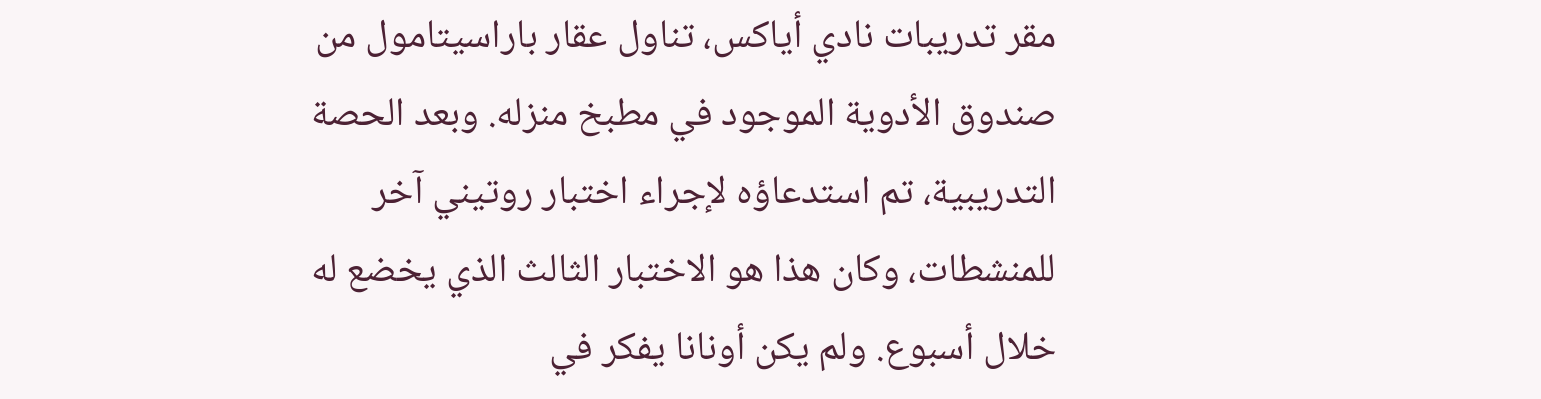مقر تدريبات نادي أياكس، تناول عقار باراسيتامول من صندوق الأدوية الموجود في مطبخ منزله. وبعد الحصة التدريبية، تم استدعاؤه لإجراء اختبار روتيني آخر للمنشطات، وكان هذا هو الاختبار الثالث الذي يخضع له خلال أسبوع. ولم يكن أونانا يفكر في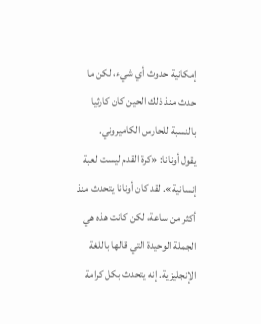إمكانية حدوث أي شيء، لكن ما حدث منذ ذلك الحين كان كارثيا بالنسبة للحارس الكاميروني.
يقول أونانا: «كرة القدم ليست لعبة إنسانية». لقد كان أونانا يتحدث منذ أكثر من ساعة، لكن كانت هذه هي الجملة الوحيدة التي قالها باللغة الإنجليزية. إنه يتحدث بكل كرامة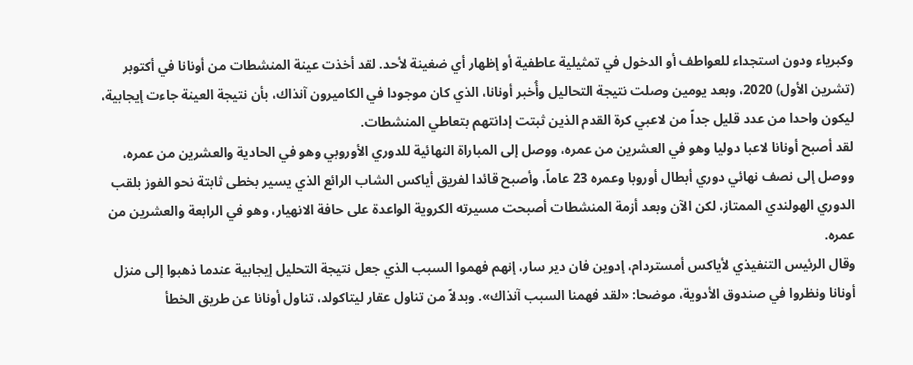وكبرياء ودون استجداء للعواطف أو الدخول في تمثيلية عاطفية أو إظهار أي ضغينة لأحد. لقد أخذت عينة المنشطات من أونانا في أكتوبر (تشرين الأول) 2020، وبعد يومين وصلت نتيجة التحاليل وأُخبر أونانا، الذي كان موجودا في الكاميرون آنذاك، بأن نتيجة العينة جاءت إيجابية، ليكون واحدا من عدد قليل جداً من لاعبي كرة القدم الذين ثبتت إدانتهم بتعاطي المنشطات.
لقد أصبح أونانا لاعبا دوليا وهو في العشرين من عمره، ووصل إلى المباراة النهائية للدوري الأوروبي وهو في الحادية والعشرين من عمره، ووصل إلى نصف نهائي دوري أبطال أوروبا وعمره 23 عاماً، وأصبح قائدا لفريق أياكس الشاب الرائع الذي يسير بخطى ثابتة نحو الفوز بلقب الدوري الهولندي الممتاز، لكن الآن وبعد أزمة المنشطات أصبحت مسيرته الكروية الواعدة على حافة الانهيار، وهو في الرابعة والعشرين من عمره.
وقال الرئيس التنفيذي لأياكس أمستردام، إدوين فان دير سار، إنهم فهموا السبب الذي جعل نتيجة التحليل إيجابية عندما ذهبوا إلى منزل أونانا ونظروا في صندوق الأدوية، موضحا: «لقد فهمنا السبب آنذاك». وبدلاً من تناول عقار ليتاكولد، تناول أونانا عن طريق الخطأ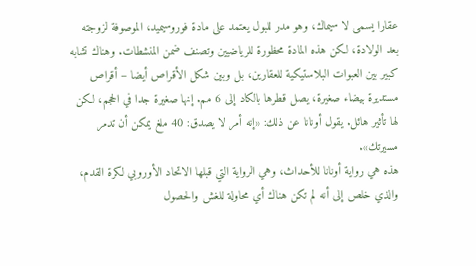عقارا يسمى لا سيماك، وهو مدر للبول يعتمد على مادة فوروسيميد، الموصوفة لزوجته بعد الولادة، لكن هذه المادة محظورة للرياضيين وتصنف ضمن المنشطات. وهناك تشابه كبير بين العبوات البلاستيكية للعقارين، بل وبين شكل الأقراص أيضا – أقراص مستديرة بيضاء صغيرة، يصل قطرها بالكاد إلى 6 مم. إنها صغيرة جدا في الحجم، لكن لها تأثير هائل. يقول أونانا عن ذلك: «إنه أمر لا يصدق: 40 ملغ يمكن أن تدمر مسيرتك».
هذه هي رواية أونانا للأحداث، وهي الرواية التي قبلها الاتحاد الأوروبي لكرة القدم، والذي خلص إلى أنه لم تكن هناك أي محاولة للغش والحصول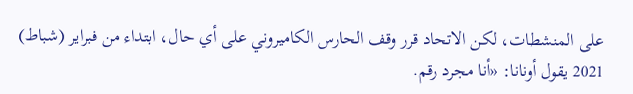على المنشطات، لكن الاتحاد قرر وقف الحارس الكاميروني على أي حال، ابتداء من فبراير (شباط) 2021 يقول أونانا: «أنا مجرد رقم.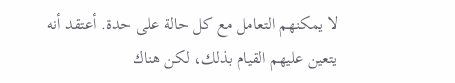لا يمكنهم التعامل مع كل حالة على حدة. أعتقد أنه يتعين عليهم القيام بذلك، لكن هناك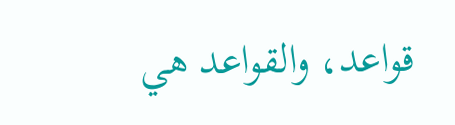قواعد، والقواعد هي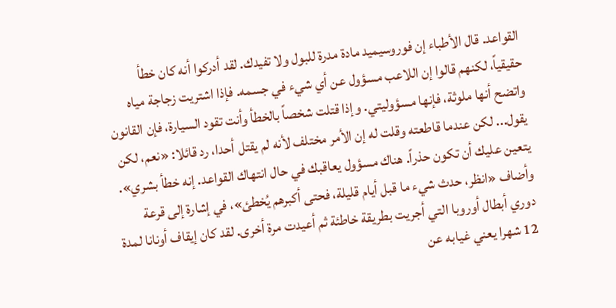القواعد. قال الأطباء إن فوروسيميد مادة مدرة للبول ولا تفيدك. لقد أدركوا أنه كان خطأ حقيقياً، لكنهم قالوا إن اللاعب مسؤول عن أي شيء في جسمه. فإذا اشتريت زجاجة مياه واتضح أنها ملوثة، فإنها مسؤوليتي. وإذا قتلت شخصاً بالخطأ وأنت تقود السيارة، فإن القانون يقول... لكن عندما قاطعته وقلت له إن الأمر مختلف لأنه لم يقتل أحدا، رد قائلا: «نعم، لكن يتعين عليك أن تكون حذراً. هناك مسؤول يعاقبك في حال انتهاك القواعد. إنه خطأ بشري».
وأضاف «انظر، حدث شيء ما قبل أيام قليلة، فحتى أكبرهم يُخطئ»، في إشارة إلى قرعة دوري أبطال أوروبا التي أجريت بطريقة خاطئة ثم أعيدت مرة أخرى. لقد كان إيقاف أونانا لمدة 12 شهرا يعني غيابه عن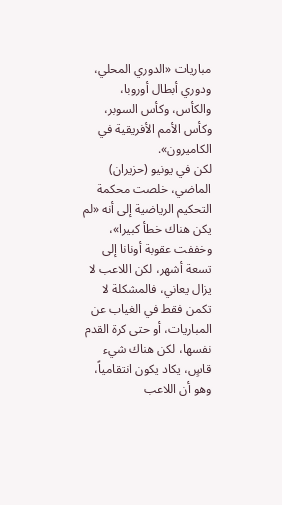مباريات «الدوري المحلي، ودوري أبطال أوروبا، والكأس، وكأس السوبر، وكأس الأمم الأفريقية في الكاميرون».
لكن في يونيو (حزيران) الماضي، خلصت محكمة التحكيم الرياضية إلى أنه «لم يكن هناك خطأ كبيرا»، وخففت عقوبة أونانا إلى تسعة أشهر، لكن اللاعب لا يزال يعاني، فالمشكلة لا تكمن فقط في الغياب عن المباريات، أو حتى كرة القدم نفسها، لكن هناك شيء قاسٍ، يكاد يكون انتقامياً، وهو أن اللاعب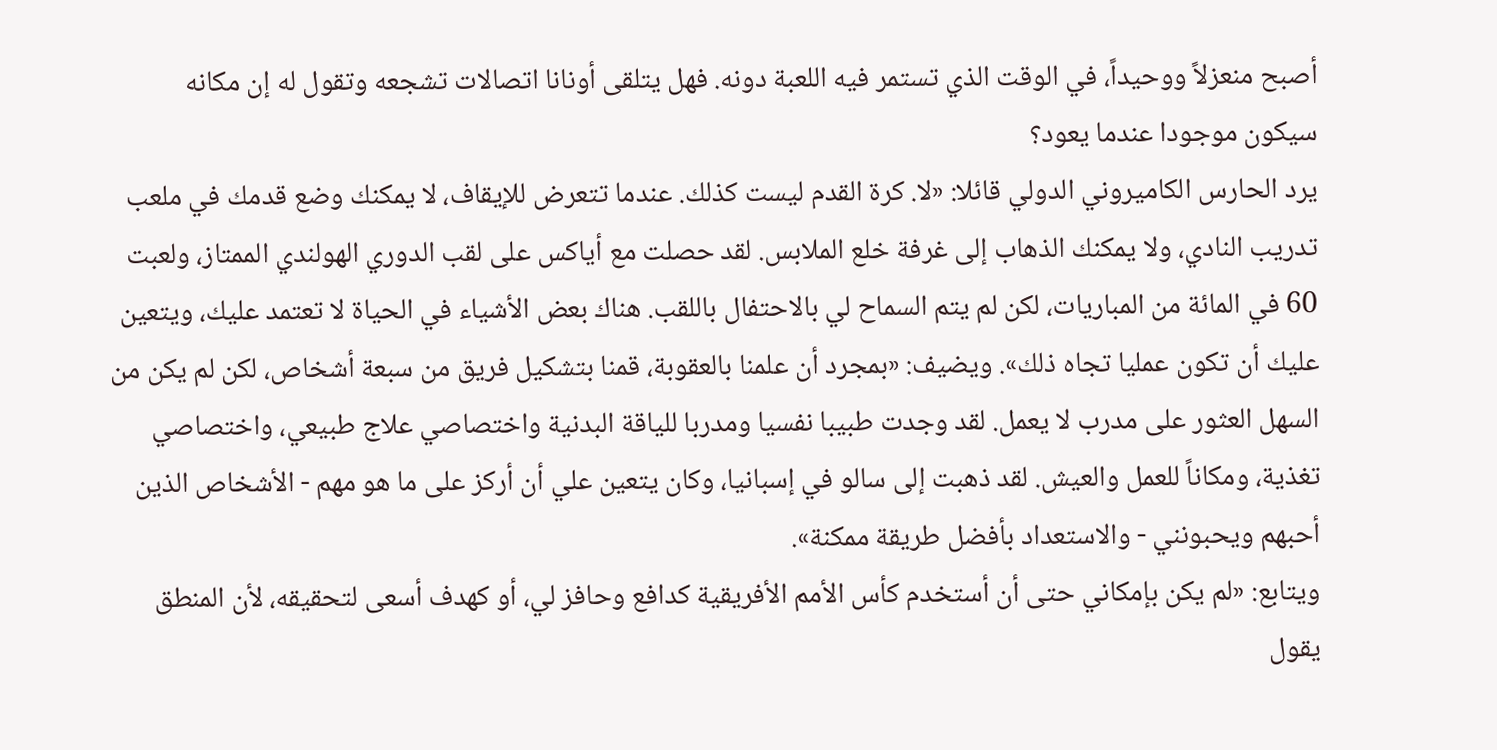أصبح منعزلاً ووحيداً، في الوقت الذي تستمر فيه اللعبة دونه. فهل يتلقى أونانا اتصالات تشجعه وتقول له إن مكانه سيكون موجودا عندما يعود؟
يرد الحارس الكاميروني الدولي قائلا: «لا. كرة القدم ليست كذلك. عندما تتعرض للإيقاف، لا يمكنك وضع قدمك في ملعب تدريب النادي، ولا يمكنك الذهاب إلى غرفة خلع الملابس. لقد حصلت مع أياكس على لقب الدوري الهولندي الممتاز، ولعبت 60 في المائة من المباريات، لكن لم يتم السماح لي بالاحتفال باللقب. هناك بعض الأشياء في الحياة لا تعتمد عليك، ويتعين عليك أن تكون عمليا تجاه ذلك». ويضيف: «بمجرد أن علمنا بالعقوبة، قمنا بتشكيل فريق من سبعة أشخاص، لكن لم يكن من السهل العثور على مدرب لا يعمل. لقد وجدت طبيبا نفسيا ومدربا للياقة البدنية واختصاصي علاج طبيعي، واختصاصي تغذية، ومكاناً للعمل والعيش. لقد ذهبت إلى سالو في إسبانيا، وكان يتعين علي أن أركز على ما هو مهم - الأشخاص الذين أحبهم ويحبونني - والاستعداد بأفضل طريقة ممكنة».
ويتابع: «لم يكن بإمكاني حتى أن أستخدم كأس الأمم الأفريقية كدافع وحافز لي، أو كهدف أسعى لتحقيقه، لأن المنطق يقول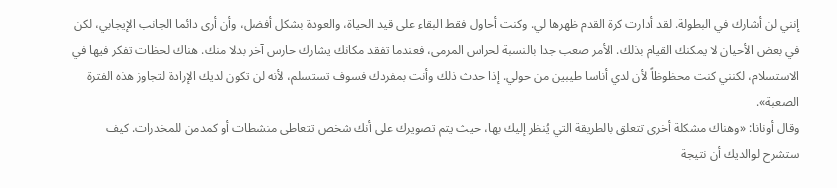إنني لن أشارك في البطولة. لقد أدارت كرة القدم ظهرها لي. وكنت أحاول فقط البقاء على قيد الحياة، والعودة بشكل أفضل، وأن أرى دائما الجانب الإيجابي، لكن في بعض الأحيان لا يمكنك القيام بذلك. الأمر صعب جدا بالنسبة لحراس المرمى، فعندما تفقد مكانك يشارك حارس آخر بدلا منك. هناك لحظات تفكر فيها في الاستسلام، لكنني كنت محظوظاً لأن لدي أناسا طيبين من حولي. إذا حدث ذلك وأنت بمفردك فسوف تستسلم، لأنه لن تكون لديك الإرادة لتجاوز هذه الفترة الصعبة».
وقال أونانا: «وهناك مشكلة أخرى تتعلق بالطريقة التي يُنظر إليك بها، حيث يتم تصويرك على أنك شخص تتعاطى منشطات أو كمدمن للمخدرات. كيف ستشرح لوالديك أن نتيجة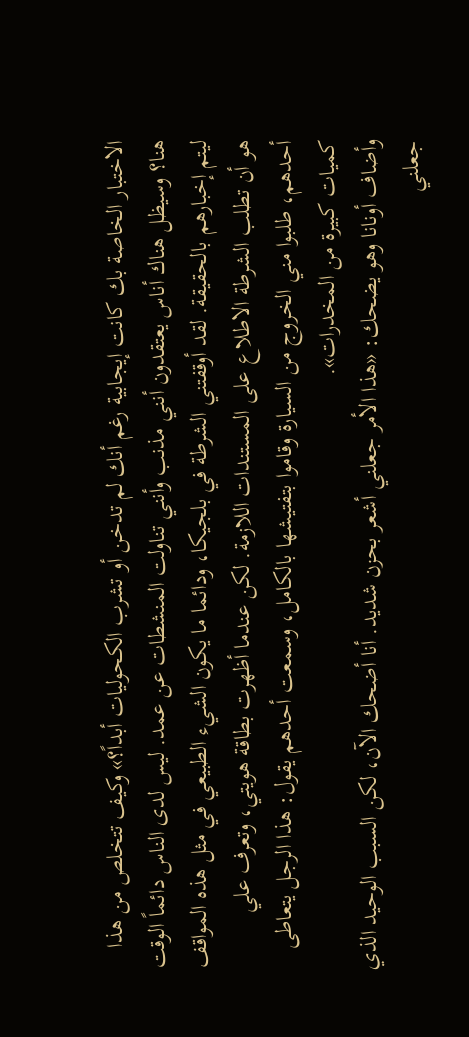الاختبار الخاصة بك كانت إيجابية رغم أنك لم تدخن أو تشرب الكحوليات أبداً؟» وكيف تتخلص من هذا هنا؟ وسيظل هناك أناس يعتقدون أنني مذنب وأنني تناولت المنشطات عن عمد. ليس لدى الناس دائماً الوقت ليتم إخبارهم بالحقيقة. لقد أوقفتني الشرطة في بلجيكا، ودائما ما يكون الشيء الطبيعي في مثل هذه المواقف هو أن تطلب الشرطة الاطلاع على المستندات اللازمة. لكن عندما أظهرت بطاقة هويتي، وتعرف علي أحدهم، طلبوا مني الخروج من السيارة وقاموا بتفتيشها بالكامل، وسمعت أحدهم يقول: هذا الرجل يتعاطى كميات كبيرة من المخدرات».
وأضاف أونانا وهو يضحك: «هذا الأمر جعلني أشعر بحزن شديد. أنا أضحك الآن، لكن السبب الوحيد الذي جعلني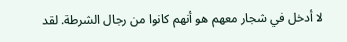لا أدخل في شجار معهم هو أنهم كانوا من رجال الشرطة. لقد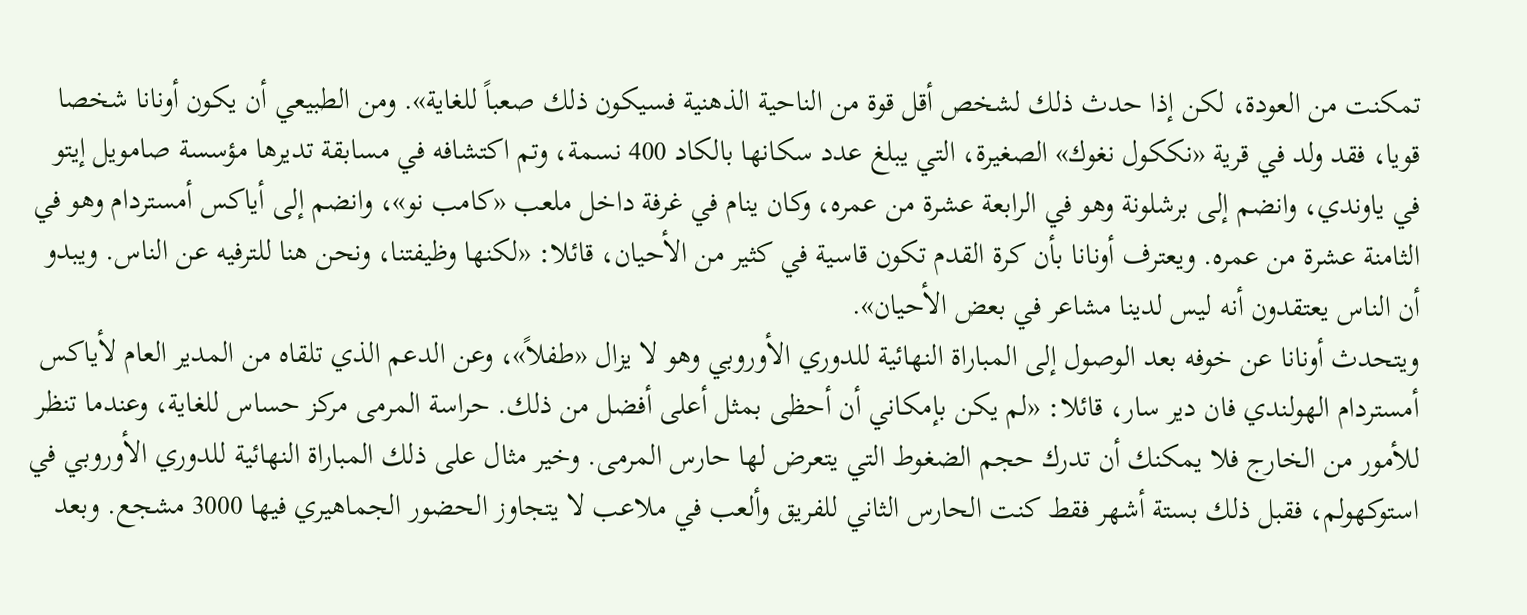تمكنت من العودة، لكن إذا حدث ذلك لشخص أقل قوة من الناحية الذهنية فسيكون ذلك صعباً للغاية». ومن الطبيعي أن يكون أونانا شخصا قويا، فقد ولد في قرية «نككول نغوك» الصغيرة، التي يبلغ عدد سكانها بالكاد 400 نسمة، وتم اكتشافه في مسابقة تديرها مؤسسة صامويل إيتو في ياوندي، وانضم إلى برشلونة وهو في الرابعة عشرة من عمره، وكان ينام في غرفة داخل ملعب «كامب نو»، وانضم إلى أياكس أمستردام وهو في الثامنة عشرة من عمره. ويعترف أونانا بأن كرة القدم تكون قاسية في كثير من الأحيان، قائلا: «لكنها وظيفتنا، ونحن هنا للترفيه عن الناس. ويبدو أن الناس يعتقدون أنه ليس لدينا مشاعر في بعض الأحيان».
ويتحدث أونانا عن خوفه بعد الوصول إلى المباراة النهائية للدوري الأوروبي وهو لا يزال «طفلاً»، وعن الدعم الذي تلقاه من المدير العام لأياكس أمستردام الهولندي فان دير سار، قائلا: «لم يكن بإمكاني أن أحظى بمثل أعلى أفضل من ذلك. حراسة المرمى مركز حساس للغاية، وعندما تنظر للأمور من الخارج فلا يمكنك أن تدرك حجم الضغوط التي يتعرض لها حارس المرمى. وخير مثال على ذلك المباراة النهائية للدوري الأوروبي في استوكهولم، فقبل ذلك بستة أشهر فقط كنت الحارس الثاني للفريق وألعب في ملاعب لا يتجاوز الحضور الجماهيري فيها 3000 مشجع. وبعد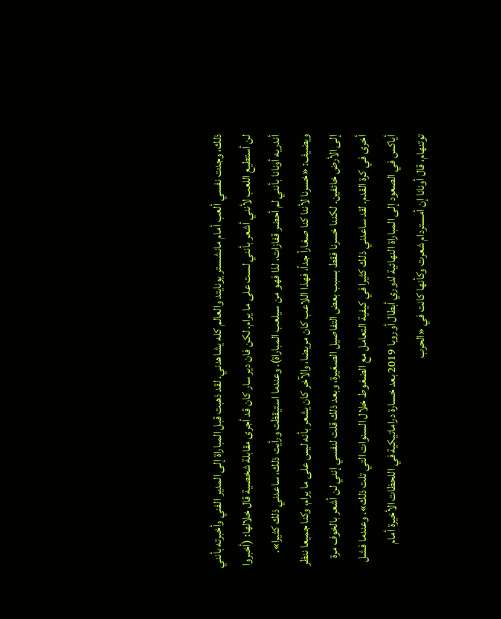ذلك، وجدت نفسي ألعب أمام مانشستر يونايتد والعالم كله يشاهدني. لقد ذهبت قبل المباراة إلى المدير الفني وأخبرته بأنني لن أستطيع اللعب لأنني أشعر بأنني لست على ما يرام. لكن فان دير سار كان قد أجرى مقابلة شخصية قال خلالها: (أخبروا أندريه أونانا بأنني لم أحضر قفازات، لذا فهو من سيلعب المباراة). وعندما استيقظت ورأيت ذلك، ساعدني ذلك كثيرا».
ويضيف: «خسرنا لأننا كنا صغاراً جداً، فهذا اللاعب كان مريضا، والآخر كان يشعر بأنه ليس على ما يرام، وكنا جميعا ننظر إلى الأرض خائفين. لكننا خسرنا فقط بسبب بعض التفاصيل الصغيرة، وبعد ذلك قلت لنفسي إنني لن أشعر بالخوف مرة أخرى في كرة القدم. لقد ساعدني ذلك كثيرا في كيفية التعامل مع الضغوط خلال السنوات التي تلت ذلك». وعندما فشل أياكس في الصعود إلى المباراة النهائية لدوري أبطال أوروبا 2019 بعد خسارة دراماتيكية في اللحظات الأخيرة أمام توتنهام، قال أونانا إن أمستردام شعرت وكأنها كانت في «الحرب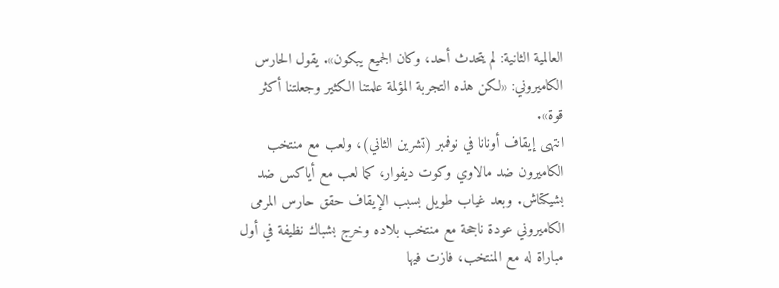العالمية الثانية: لم يتحدث أحد، وكان الجميع يبكون». يقول الحارس الكاميروني: «لكن هذه التجربة المؤلمة علمتنا الكثير وجعلتنا أكثر قوة».
انتهى إيقاف أونانا في نوفمبر (تشرين الثاني)، ولعب مع منتخب الكاميرون ضد مالاوي وكوت ديفوار، كما لعب مع أياكس ضد بشيكتاش. وبعد غياب طويل بسبب الإيقاف حقق حارس المرمى الكاميروني عودة ناجحة مع منتخب بلاده وخرج بشباك نظيفة في أول مباراة له مع المنتخب، فازت فيها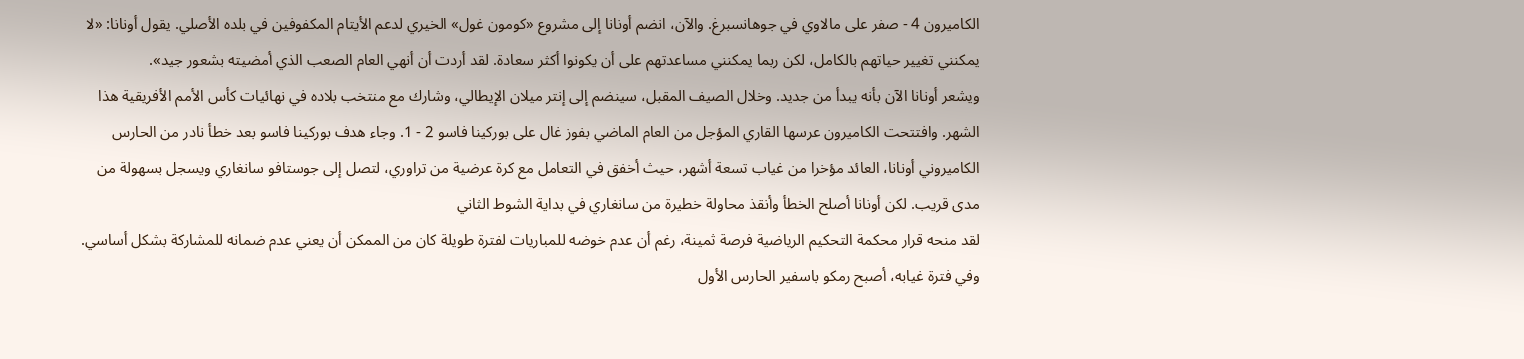الكاميرون 4 - صفر على مالاوي في جوهانسبرغ. والآن، انضم أونانا إلى مشروع «كومون غول» الخيري لدعم الأيتام المكفوفين في بلده الأصلي. يقول أونانا: «لا يمكنني تغيير حياتهم بالكامل، لكن ربما يمكنني مساعدتهم على أن يكونوا أكثر سعادة. لقد أردت أن أنهي العام الصعب الذي أمضيته بشعور جيد».
ويشعر أونانا الآن بأنه يبدأ من جديد. وخلال الصيف المقبل، سينضم إلى إنتر ميلان الإيطالي، وشارك مع منتخب بلاده في نهائيات كأس الأمم الأفريقية هذا الشهر. وافتتحت الكاميرون عرسها القاري المؤجل من العام الماضي بفوز غال على بوركينا فاسو 2 - 1. وجاء هدف بوركينا فاسو بعد خطأ نادر من الحارس الكاميروني أونانا، العائد مؤخرا من غياب تسعة أشهر، حيث أخفق في التعامل مع كرة عرضية من تراوري، لتصل إلى جوستافو سانغاري ويسجل بسهولة من مدى قريب. لكن أونانا أصلح الخطأ وأنقذ محاولة خطيرة من سانغاري في بداية الشوط الثاني
لقد منحه قرار محكمة التحكيم الرياضية فرصة ثمينة، رغم أن عدم خوضه للمباريات لفترة طويلة كان من الممكن أن يعني عدم ضمانه للمشاركة بشكل أساسي. وفي فترة غيابه، أصبح رمكو باسفير الحارس الأول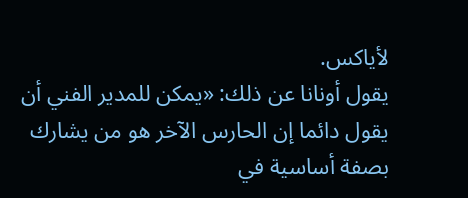لأياكس.
يقول أونانا عن ذلك: «يمكن للمدير الفني أن يقول دائما إن الحارس الآخر هو من يشارك بصفة أساسية في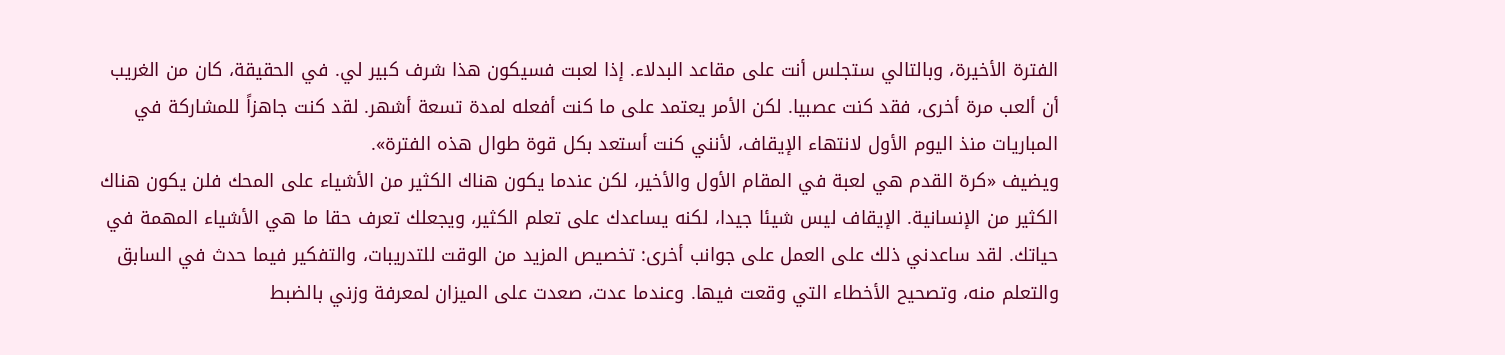الفترة الأخيرة، وبالتالي ستجلس أنت على مقاعد البدلاء. إذا لعبت فسيكون هذا شرف كبير لي. في الحقيقة، كان من الغريب أن ألعب مرة أخرى، فقد كنت عصبيا. لكن الأمر يعتمد على ما كنت أفعله لمدة تسعة أشهر. لقد كنت جاهزاً للمشاركة في المباريات منذ اليوم الأول لانتهاء الإيقاف، لأنني كنت أستعد بكل قوة طوال هذه الفترة».
ويضيف «كرة القدم هي لعبة في المقام الأول والأخير، لكن عندما يكون هناك الكثير من الأشياء على المحك فلن يكون هناك الكثير من الإنسانية. الإيقاف ليس شيئا جيدا، لكنه يساعدك على تعلم الكثير، ويجعلك تعرف حقا ما هي الأشياء المهمة في حياتك. لقد ساعدني ذلك على العمل على جوانب أخرى: تخصيص المزيد من الوقت للتدريبات، والتفكير فيما حدث في السابق والتعلم منه، وتصحيح الأخطاء التي وقعت فيها. وعندما عدت، صعدت على الميزان لمعرفة وزني بالضبط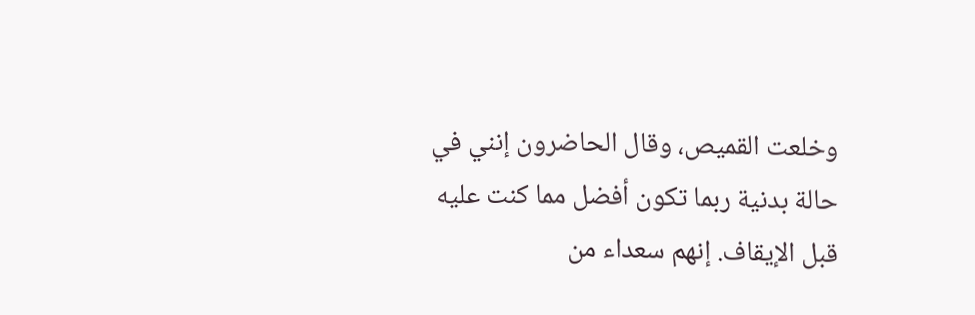وخلعت القميص، وقال الحاضرون إنني في حالة بدنية ربما تكون أفضل مما كنت عليه قبل الإيقاف. إنهم سعداء من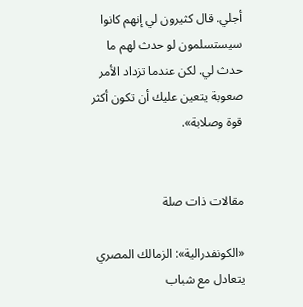أجلي. قال كثيرون لي إنهم كانوا سيستسلمون لو حدث لهم ما حدث لي. لكن عندما تزداد الأمر صعوبة يتعين عليك أن تكون أكثر قوة وصلابة».


مقالات ذات صلة

«الكونفدرالية»: الزمالك المصري يتعادل مع شباب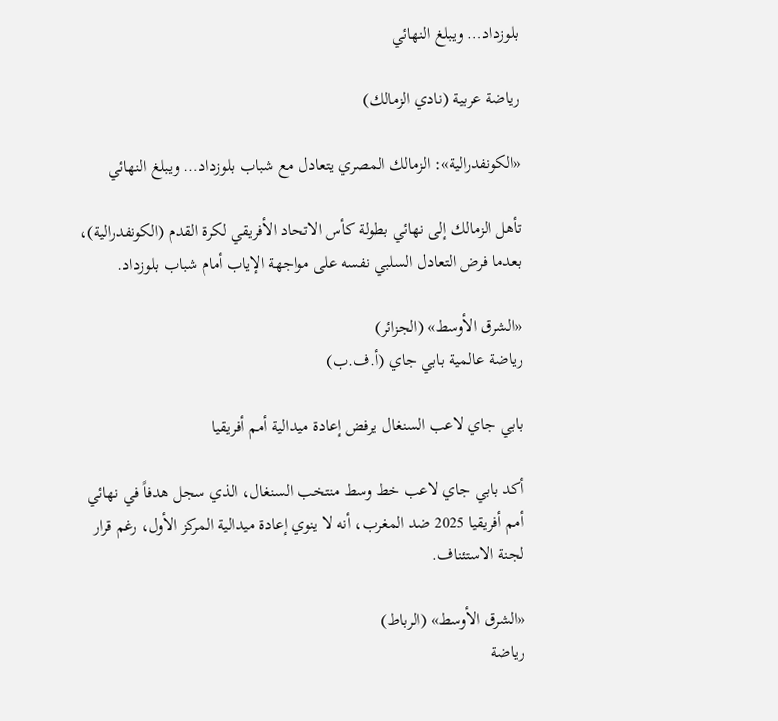بلوزداد… ويبلغ النهائي

رياضة عربية (نادي الزمالك)

«الكونفدرالية»: الزمالك المصري يتعادل مع شباب بلوزداد… ويبلغ النهائي

تأهل الزمالك إلى نهائي بطولة كأس الاتحاد الأفريقي لكرة القدم (الكونفدرالية)، بعدما فرض التعادل السلبي نفسه على مواجهة الإياب أمام شباب بلوزداد.

«الشرق الأوسط» (الجزائر)
رياضة عالمية بابي جاي (أ.ف.ب)

بابي جاي لاعب السنغال يرفض إعادة ميدالية أمم أفريقيا

أكد بابي جاي لاعب خط وسط منتخب السنغال، الذي سجل هدفاً في نهائي أمم أفريقيا 2025 ضد المغرب، أنه لا ينوي إعادة ميدالية المركز الأول، رغم قرار لجنة الاستئناف.

«الشرق الأوسط» (الرباط)
رياضة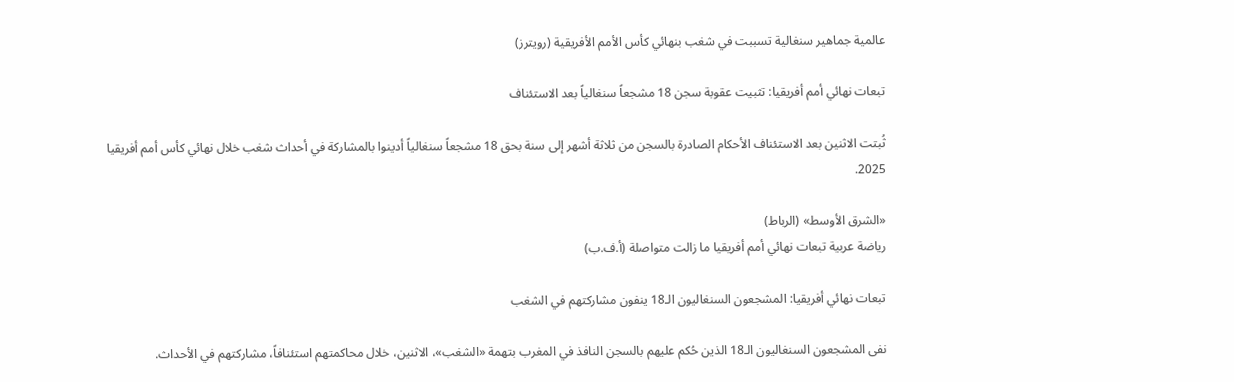عالمية جماهير سنغالية تسببت في شغب بنهائي كأس الأمم الأفريقية (رويترز)

تبعات نهائي أمم أفريقيا: تثبيت عقوبة سجن 18 مشجعاً سنغالياً بعد الاستئناف

ثُبتت الاثنين بعد الاستئناف الأحكام الصادرة بالسجن من ثلاثة أشهر إلى سنة بحق 18 مشجعاً سنغالياً أدينوا بالمشاركة في أحداث شغب خلال نهائي كأس أمم أفريقيا 2025.

«الشرق الأوسط» (الرباط)
رياضة عربية تبعات نهائي أمم أفريقيا ما زالت متواصلة (أ.ف.ب)

تبعات نهائي أفريقيا: المشجعون السنغاليون الـ18 ينفون مشاركتهم في الشغب

نفى المشجعون السنغاليون الـ18 الذين حُكم عليهم بالسجن النافذ في المغرب بتهمة «الشغب»، الاثنين، خلال محاكمتهم استئنافاً، مشاركتهم في الأحداث.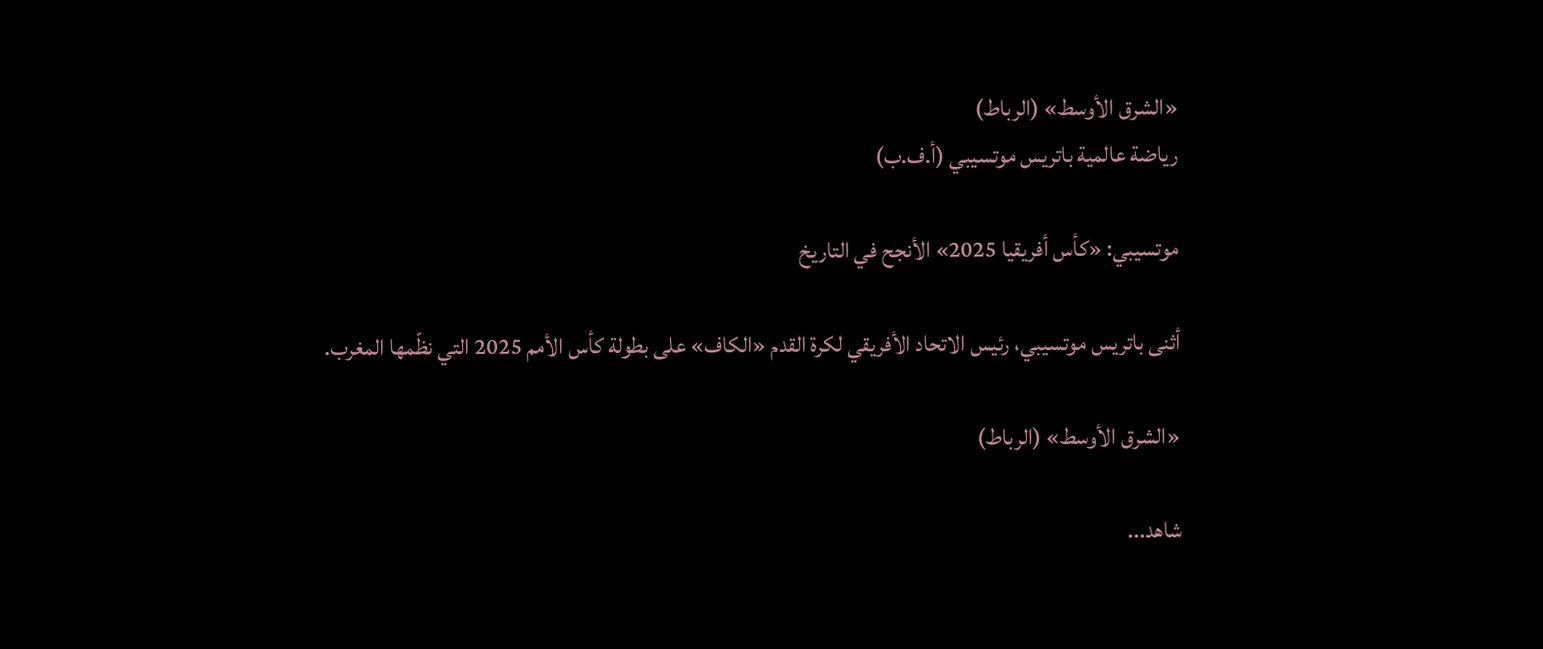«الشرق الأوسط» (الرباط)
رياضة عالمية باتريس موتسيبي (أ.ف.ب)

موتسيبي: «كأس أفريقيا 2025» الأنجح في التاريخ

أثنى باتريس موتسيبي، رئيس الاتحاد الأفريقي لكرة القدم «الكاف» على بطولة كأس الأمم 2025 التي نظّمها المغرب.

«الشرق الأوسط» (الرباط)

شاهد...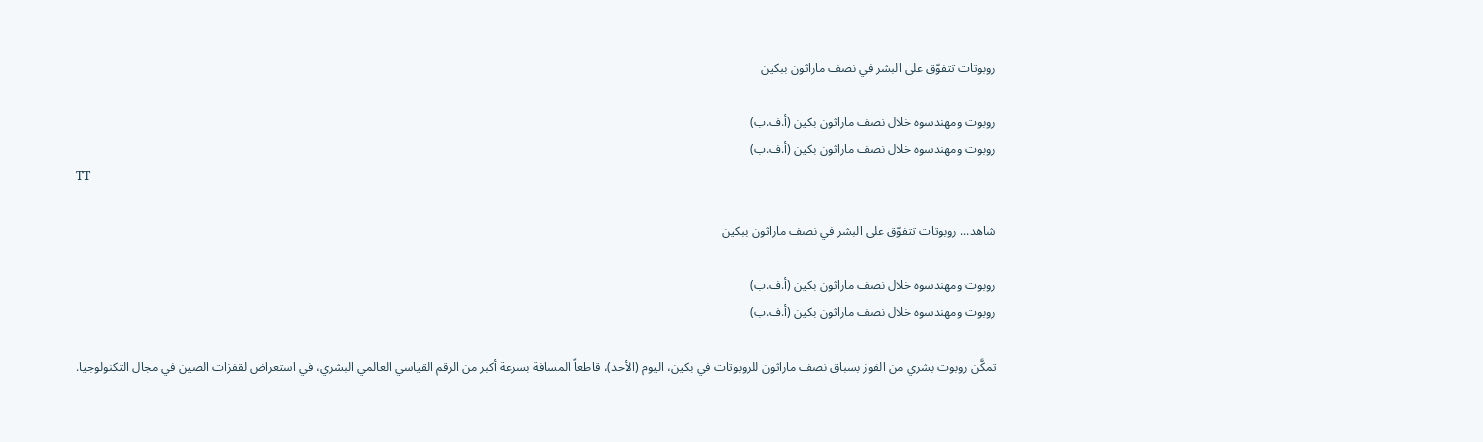روبوتات تتفوّق على البشر في نصف ماراثون ببكين

روبوت ومهندسوه خلال نصف ماراثون بكين (أ.ف.ب)
روبوت ومهندسوه خلال نصف ماراثون بكين (أ.ف.ب)
TT

شاهد... روبوتات تتفوّق على البشر في نصف ماراثون ببكين

روبوت ومهندسوه خلال نصف ماراثون بكين (أ.ف.ب)
روبوت ومهندسوه خلال نصف ماراثون بكين (أ.ف.ب)

تمكَّن روبوت بشري من الفوز بسباق نصف ماراثون للروبوتات في بكين، اليوم (الأحد)، قاطعاً المسافة بسرعة أكبر من الرقم القياسي العالمي البشري، في استعراض لقفزات الصين في مجال التكنولوجيا.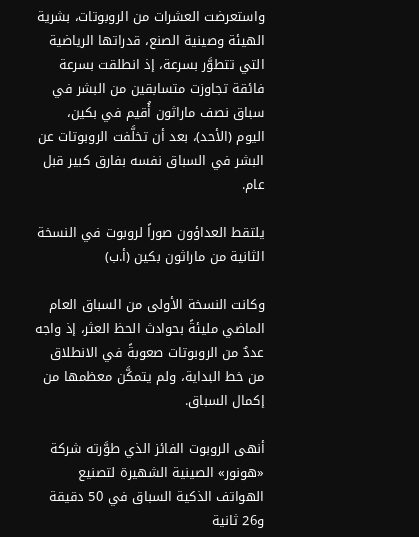واستعرضت العشرات ‌من الروبوتات، بشرية الهيئة وصينية الصنع، قدراتها الرياضية التي تتطوَّر بسرعة، إذ انطلقت بسرعة فائقة تجاوزت متسابقين من البشر في سباق نصف ماراثون أُقيم في بكين، اليوم (الأحد)، بعد أن تخلَّفت الروبوتات عن البشر في السباق نفسه بفارق كبير قبل عام.

يلتقط العداؤون صوراً لروبوت في النسخة الثانية من ماراثون بكين (أ.ب)

وكانت النسخة الأولى من السباق العام الماضي مليئةً بحوادث الحظ العثر، إذ واجه عددٌ من الروبوتات صعوبةً في الانطلاق من خط البداية، ولم يتمكَّن معظمها ‌من إكمال ‌السباق.

أنهى الروبوت الفائز الذي طوَّرته شركة «هونور» الصينية الشهيرة لتصنيع الهواتف الذكية السباق في 50 دقيقة و26 ثانية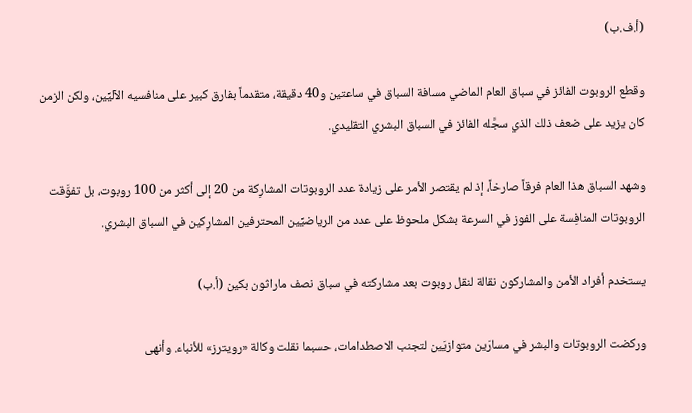(أ.ف.ب)

وقطع الروبوت الفائز في سباق ‌العام الماضي مسافة السباق في ساعتين و40 دقيقة، متقدماً بفارق كبير على منافسيه الآليِّين، ولكن الزمن كان يزيد على ضعف ذلك الذي سجَّله الفائز في السباق البشري التقليدي.

وشهد السباق هذا العام فرقاً صارخاً، إذ لم يقتصر الأمر على زيادة عدد الروبوتات المشارِكة من 20 إلى أكثر من 100 روبوت، بل تفوَّقت الروبوتات ‌المنافِسة على الفوز ‌في السرعة بشكل ملحوظ على عدد من الرياضيِّين المحترفين المشارِكين ‌في السباق البشري.

يستخدم أفراد الأمن والمشاركون نقالة لنقل روبوت بعد مشاركته في سباق نصف ماراثون بكين (أ.ب)

وركضت الروبوتات والبشر في مسارَين ‌متوازيَين لتجنب الاصطدامات، حسبما نقلت وكالة «رويترز» للأنباء. وأنهى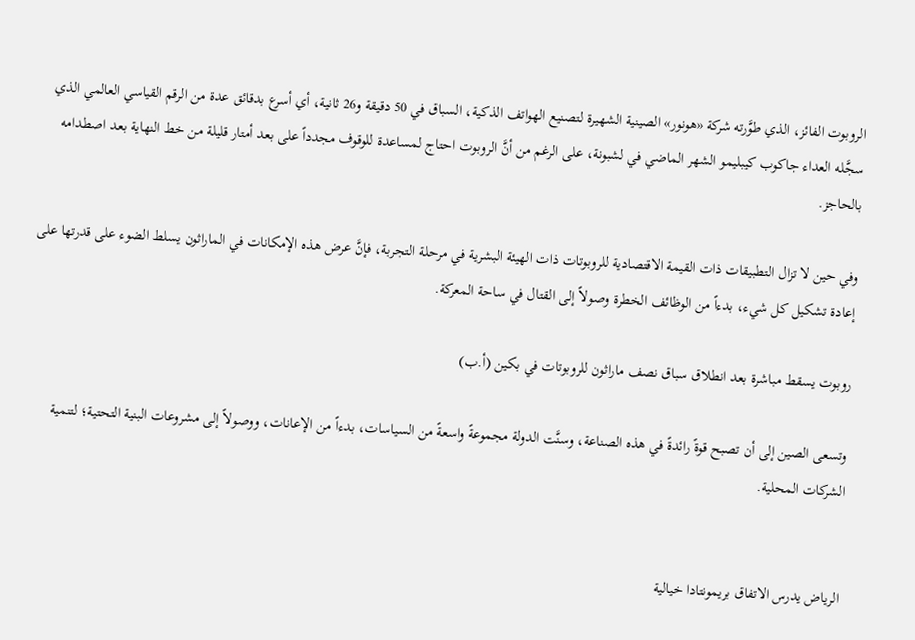الروبوت الفائز، الذي طوَّرته شركة «هونور» الصينية الشهيرة لتصنيع الهواتف الذكية، السباق في 50 دقيقة و26 ثانية، أي أسرع بدقائق عدة من الرقم ‌القياسي العالمي الذي سجَّله العداء جاكوب كيبليمو الشهر الماضي في لشبونة، على الرغم من أنَّ الروبوت احتاج لمساعدة للوقوف مجدداً على بعد أمتار قليلة من خط النهاية بعد اصطدامه بالحاجز.

وفي حين لا تزال التطبيقات ذات القيمة الاقتصادية للروبوتات ذات الهيئة البشرية في مرحلة التجربة، فإنَّ عرض هذه الإمكانات في الماراثون يسلط الضوء على قدرتها على إعادة تشكيل كل شيء، بدءاً من الوظائف الخطرة وصولاً إلى القتال في ساحة المعركة.

روبوت يسقط مباشرة بعد انطلاق سباق نصف ماراثون للروبوتات في بكين (أ.ب)

وتسعى الصين إلى أن تصبح قوةً رائدةً في هذه الصناعة، وسنَّت الدولة مجموعةً واسعةً من السياسات، بدءاً من الإعانات، ووصولاً إلى مشروعات البنية التحتية؛ لتنمية الشركات المحلية.


الرياض يدرس الاتفاق بريمونتادا خيالية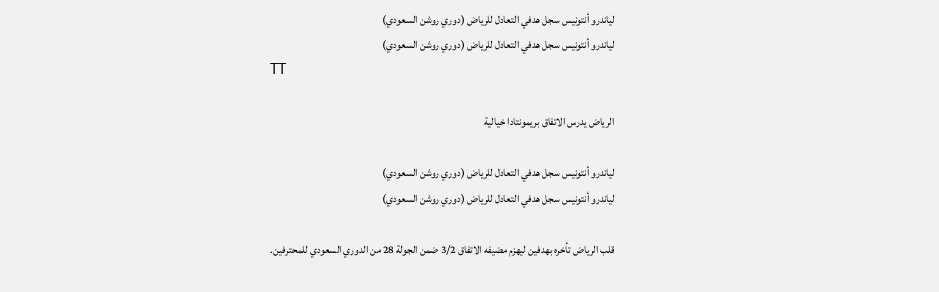لياندرو أنتونيس سجل هدفي التعادل للرياض (دوري روشن السعودي)
لياندرو أنتونيس سجل هدفي التعادل للرياض (دوري روشن السعودي)
TT

الرياض يدرس الاتفاق بريمونتادا خيالية

لياندرو أنتونيس سجل هدفي التعادل للرياض (دوري روشن السعودي)
لياندرو أنتونيس سجل هدفي التعادل للرياض (دوري روشن السعودي)

قلب الرياض تأخره بهدفين ليهزم مضيفه الاتفاق 3/2 ضمن الجولة 28 من الدوري السعودي للمحترفين.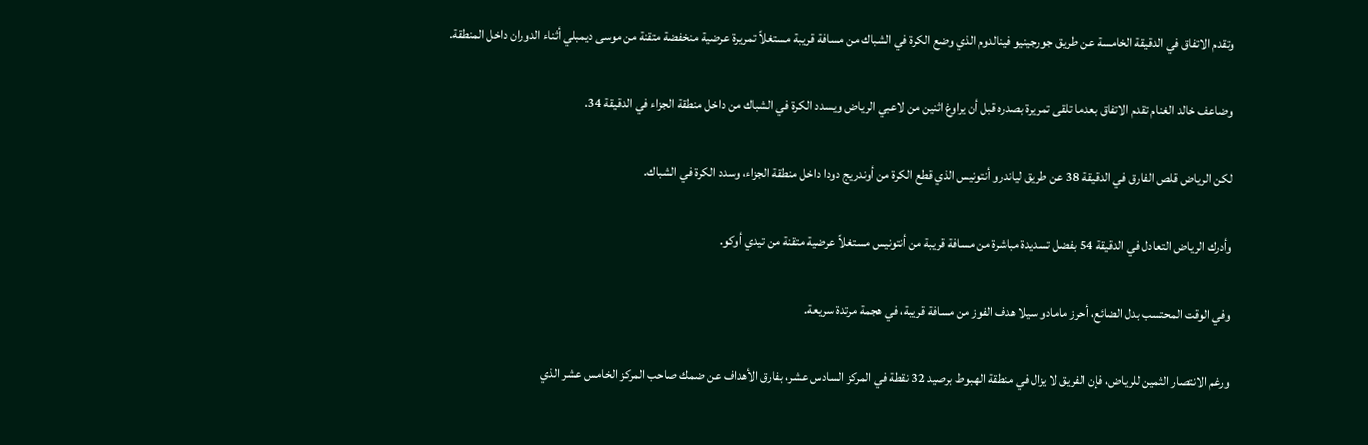وتقدم الاتفاق في الدقيقة الخامسة عن طريق جورجينيو فينالدوم الذي وضع الكرة في الشباك من مسافة قريبة مستغلاً تمريرة عرضية منخفضة متقنة من موسى ديمبلي أثناء الدوران داخل المنطقة.

وضاعف خالد الغنام تقدم الاتفاق بعدما تلقى تمريرة بصدره قبل أن يراوغ اثنين من لاعبي الرياض ويسدد الكرة في الشباك من داخل منطقة الجزاء في الدقيقة 34.

لكن الرياض قلص الفارق في الدقيقة 38 عن طريق لياندرو أنتونيس الذي قطع الكرة من أوندريج دودا داخل منطقة الجزاء، وسدد الكرة في الشباك.

وأدرك الرياض التعادل في الدقيقة 54 بفضل تسديدة مباشرة من مسافة قريبة من أنتونيس مستغلاً عرضية متقنة من تيدي أوكو.

وفي الوقت المحتسب بدل الضائع، أحرز مامادو سيلا هدف الفوز من مسافة قريبة، في هجمة مرتدة سريعة.

ورغم الانتصار الثمين للرياض، فإن الفريق لا يزال في منطقة الهبوط برصيد 32 نقطة في المركز السادس عشر، بفارق الأهداف عن ضمك صاحب المركز الخامس عشر الذي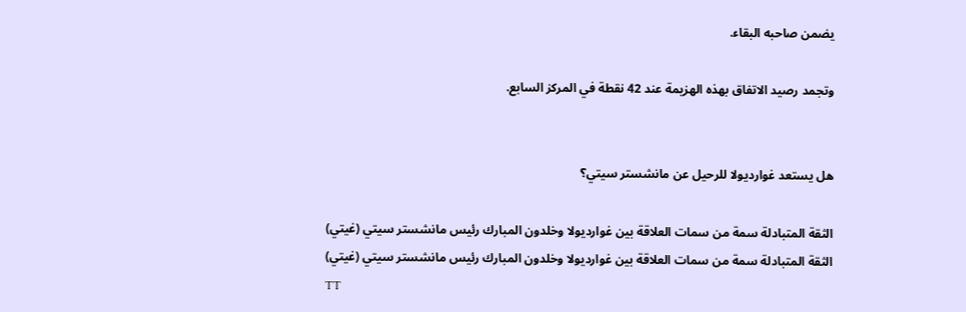يضمن صاحبه البقاء.

وتجمد رصيد الاتفاق بهذه الهزيمة عند 42 نقطة في المركز السابع.


هل يستعد غوارديولا للرحيل عن مانشستر سيتي؟

الثقة المتبادلة سمة من سمات العلاقة بين غوارديولا وخلدون المبارك رئيس مانشستر سيتي (غيتي)
الثقة المتبادلة سمة من سمات العلاقة بين غوارديولا وخلدون المبارك رئيس مانشستر سيتي (غيتي)
TT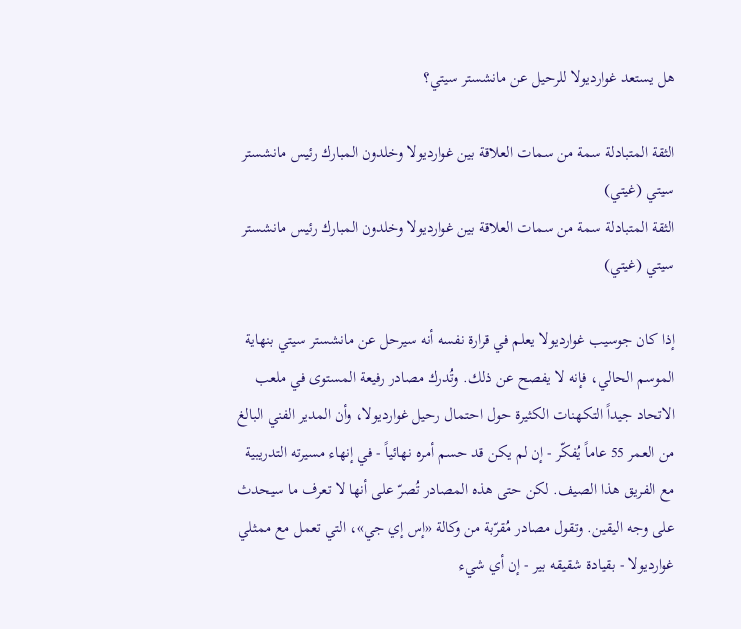هل يستعد غوارديولا للرحيل عن مانشستر سيتي؟

الثقة المتبادلة سمة من سمات العلاقة بين غوارديولا وخلدون المبارك رئيس مانشستر سيتي (غيتي)
الثقة المتبادلة سمة من سمات العلاقة بين غوارديولا وخلدون المبارك رئيس مانشستر سيتي (غيتي)

إذا كان جوسيب غوارديولا يعلم في قرارة نفسه أنه سيرحل عن مانشستر سيتي بنهاية الموسم الحالي، فإنه لا يفصح عن ذلك. وتُدرك مصادر رفيعة المستوى في ملعب الاتحاد جيداً التكهنات الكثيرة حول احتمال رحيل غوارديولا، وأن المدير الفني البالغ من العمر 55 عاماً يُفكّر - إن لم يكن قد حسم أمره نهائياً - في إنهاء مسيرته التدريبية مع الفريق هذا الصيف. لكن حتى هذه المصادر تُصرّ على أنها لا تعرف ما سيحدث على وجه اليقين. وتقول مصادر مُقرّبة من وكالة «إس إي جي»، التي تعمل مع ممثلي غوارديولا - بقيادة شقيقه بير - إن أي شيء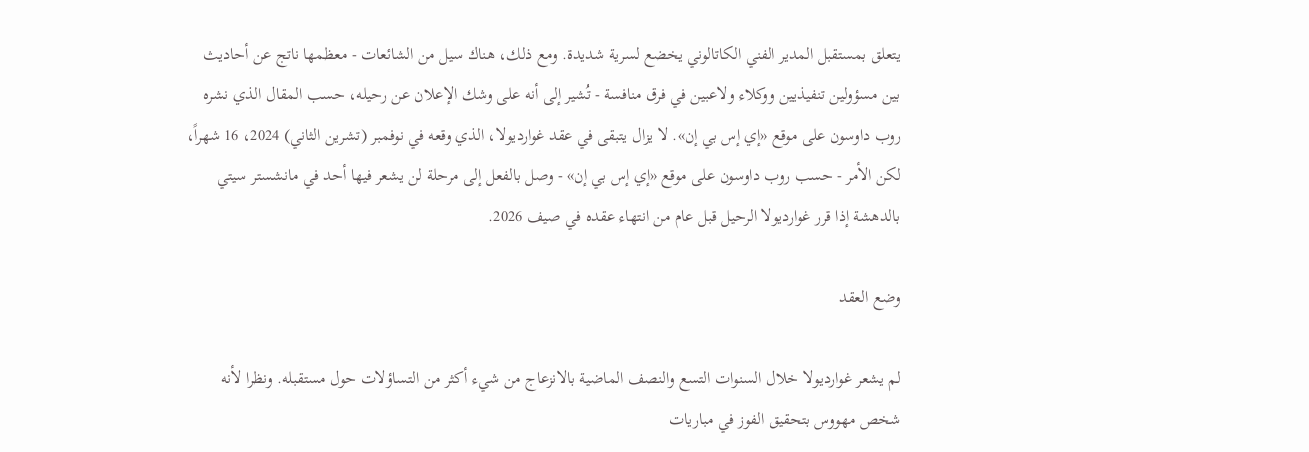يتعلق بمستقبل المدير الفني الكاتالوني يخضع لسرية شديدة. ومع ذلك، هناك سيل من الشائعات - معظمها ناتج عن أحاديث بين مسؤولين تنفيذيين ووكلاء ولاعبين في فرق منافسة - تُشير إلى أنه على وشك الإعلان عن رحيله، حسب المقال الذي نشره روب داوسون على موقع «إي إس بي إن». لا يزال يتبقى في عقد غوارديولا، الذي وقعه في نوفمبر (تشرين الثاني) 2024، 16 شهراً، لكن الأمر - حسب روب داوسون على موقع «إي إس بي إن» - وصل بالفعل إلى مرحلة لن يشعر فيها أحد في مانشستر سيتي بالدهشة إذا قرر غوارديولا الرحيل قبل عام من انتهاء عقده في صيف 2026.

وضع العقد

لم يشعر غوارديولا خلال السنوات التسع والنصف الماضية بالانزعاج من شيء أكثر من التساؤلات حول مستقبله. ونظرا لأنه شخص مهووس بتحقيق الفوز في مباريات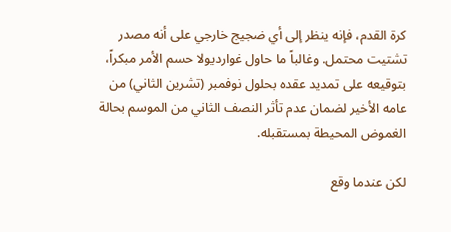كرة القدم، فإنه ينظر إلى أي ضجيج خارجي على أنه مصدر تشتيت محتمل. وغالباً ما حاول غوارديولا حسم الأمر مبكراً، بتوقيعه على تمديد عقده بحلول نوفمبر (تشرين الثاني) من عامه الأخير لضمان عدم تأثر النصف الثاني من الموسم بحالة الغموض المحيطة بمستقبله.

لكن عندما وقع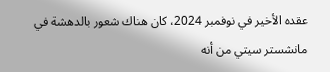عقده الأخير في نوفمبر 2024، كان هناك شعور بالدهشة في مانشستر سيتي من أنه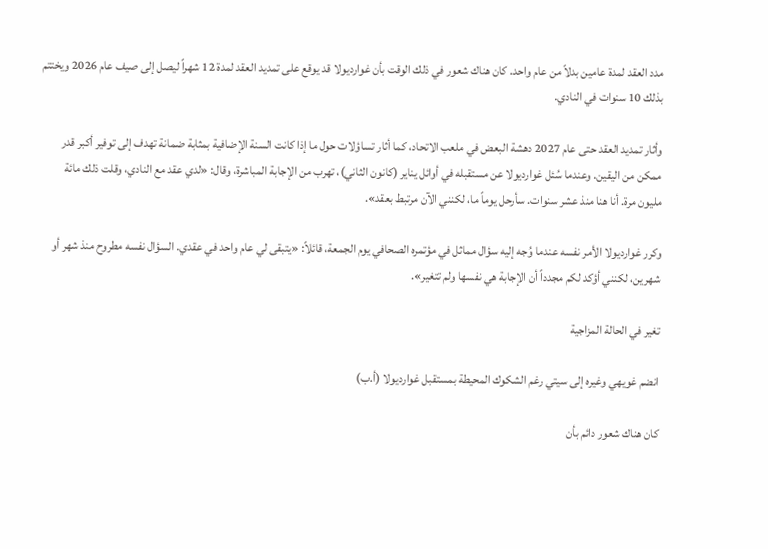مدد العقد لمدة عامين بدلاً من عام واحد. كان هناك شعور في ذلك الوقت بأن غوارديولا قد يوقع على تمديد العقد لمدة 12 شهراً ليصل إلى صيف عام 2026 ويختتم بذلك 10 سنوات في النادي.

وأثار تمديد العقد حتى عام 2027 دهشة البعض في ملعب الاتحاد، كما أثار تساؤلات حول ما إذا كانت السنة الإضافية بمثابة ضمانة تهدف إلى توفير أكبر قدر ممكن من اليقين. وعندما سُئل غوارديولا عن مستقبله في أوائل يناير (كانون الثاني)، تهرب من الإجابة المباشرة، وقال: «لدي عقد مع النادي، وقلت ذلك مائة مليون مرة. أنا هنا منذ عشر سنوات. سأرحل يوماً ما، لكنني الآن مرتبط بعقد».

وكرر غوارديولا الأمر نفسه عندما وُجه إليه سؤال مماثل في مؤتمره الصحافي يوم الجمعة، قائلاً: «يتبقى لي عام واحد في عقدي. السؤال نفسه مطروح منذ شهر أو شهرين، لكنني أؤكد لكم مجدداً أن الإجابة هي نفسها ولم تتغير».

تغير في الحالة المزاجية

انضم غويهي وغيره إلى سيتي رغم الشكوك المحيطة بمستقبل غوارديولا (أ.ب)

كان هناك شعور دائم بأن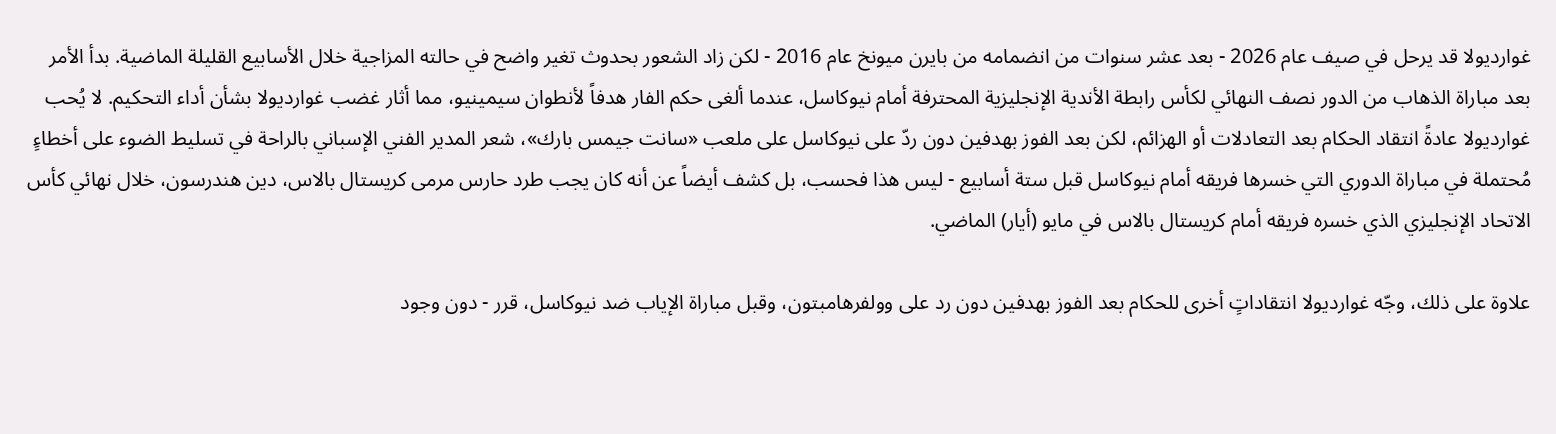غوارديولا قد يرحل في صيف عام 2026 - بعد عشر سنوات من انضمامه من بايرن ميونخ عام 2016 - لكن زاد الشعور بحدوث تغير واضح في حالته المزاجية خلال الأسابيع القليلة الماضية. بدأ الأمر بعد مباراة الذهاب من الدور نصف النهائي لكأس رابطة الأندية الإنجليزية المحترفة أمام نيوكاسل، عندما ألغى حكم الفار هدفاً لأنطوان سيمينيو، مما أثار غضب غوارديولا بشأن أداء التحكيم. لا يُحب غوارديولا عادةً انتقاد الحكام بعد التعادلات أو الهزائم، لكن بعد الفوز بهدفين دون ردّ على نيوكاسل على ملعب «سانت جيمس بارك»، شعر المدير الفني الإسباني بالراحة في تسليط الضوء على أخطاءٍ مُحتملة في مباراة الدوري التي خسرها فريقه أمام نيوكاسل قبل ستة أسابيع - ليس هذا فحسب، بل كشف أيضاً عن أنه كان يجب طرد حارس مرمى كريستال بالاس، دين هندرسون، خلال نهائي كأس الاتحاد الإنجليزي الذي خسره فريقه أمام كريستال بالاس في مايو (أيار) الماضي.

علاوة على ذلك، وجّه غوارديولا انتقاداتٍ أخرى للحكام بعد الفوز بهدفين دون رد على وولفرهامبتون، وقبل مباراة الإياب ضد نيوكاسل، قرر - دون وجود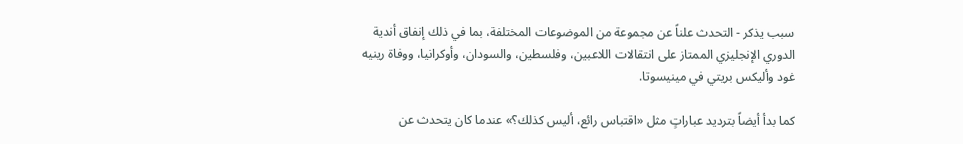سبب يذكر - التحدث علناً عن مجموعة من الموضوعات المختلفة، بما في ذلك إنفاق أندية الدوري الإنجليزي الممتاز على انتقالات اللاعبين، وفلسطين، والسودان، وأوكرانيا، ووفاة رينيه غود وأليكس بريتي في مينيسوتا.

كما بدأ أيضاً بترديد عباراتٍ مثل «اقتباس رائع، أليس كذلك؟» عندما كان يتحدث عن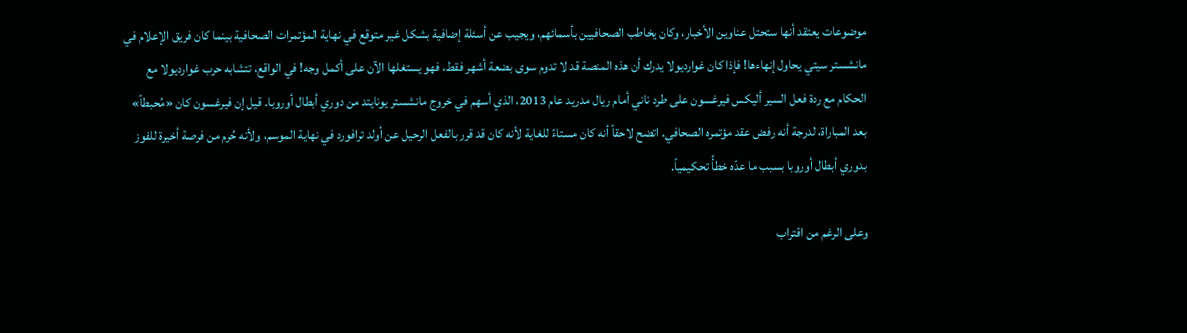موضوعات يعتقد أنها ستحتل عناوين الأخبار، وكان يخاطب الصحافيين بأسمائهم، ويجيب عن أسئلة إضافية بشكل غير متوقع في نهاية المؤتمرات الصحافية بينما كان فريق الإعلام في مانشستر سيتي يحاول إنهاءها! فإذا كان غوارديولا يدرك أن هذه المنصة قد لا تدوم سوى بضعة أشهر فقط، فهو يستغلها الآن على أكمل وجه! في الواقع، تتشابه حرب غوارديولا مع الحكام مع ردة فعل السير أليكس فيرغسون على طرد ناني أمام ريال مدريد عام 2013، الذي أسهم في خروج مانشستر يونايتد من دوري أبطال أوروبا. قيل إن فيرغسون كان «مُحبطاً» بعد المباراة، لدرجة أنه رفض عقد مؤتمره الصحافي. اتضح لاحقاً أنه كان مستاءً للغاية لأنه كان قد قرر بالفعل الرحيل عن أولد ترافورد في نهاية الموسم، ولأنه حُرم من فرصة أخيرة للفوز بدوري أبطال أوروبا بسبب ما عدّه خطأً تحكيمياً.

وعلى الرغم من اقتراب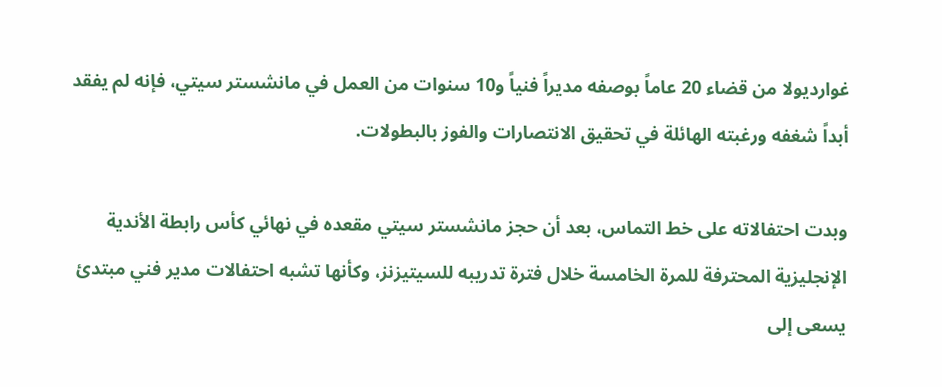غوارديولا من قضاء 20 عاماً بوصفه مديراً فنياً و10 سنوات من العمل في مانشستر سيتي، فإنه لم يفقد أبداً شغفه ورغبته الهائلة في تحقيق الانتصارات والفوز بالبطولات.

وبدت احتفالاته على خط التماس، بعد أن حجز مانشستر سيتي مقعده في نهائي كأس رابطة الأندية الإنجليزية المحترفة للمرة الخامسة خلال فترة تدريبه للسيتيزنز، وكأنها تشبه احتفالات مدير فني مبتدئ يسعى إلى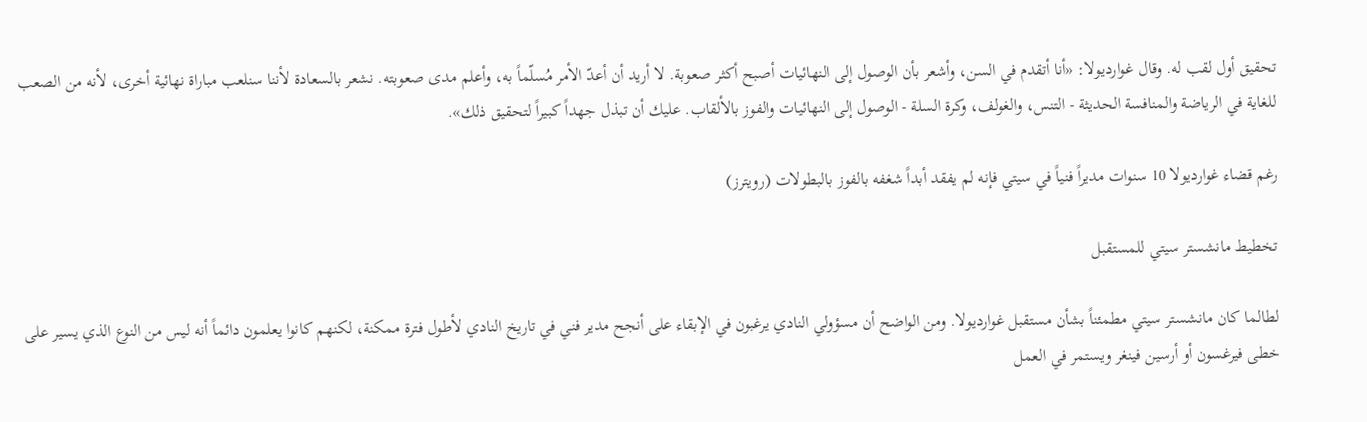تحقيق أول لقب له. وقال غوارديولا: «أنا أتقدم في السن، وأشعر بأن الوصول إلى النهائيات أصبح أكثر صعوبة. لا أريد أن أعدّ الأمر مُسلّماً به، وأعلم مدى صعوبته. نشعر بالسعادة لأننا سنلعب مباراة نهائية أخرى، لأنه من الصعب للغاية في الرياضة والمنافسة الحديثة - التنس، والغولف، وكرة السلة - الوصول إلى النهائيات والفوز بالألقاب. عليك أن تبذل جهداً كبيراً لتحقيق ذلك».

رغم قضاء غوارديولا 10 سنوات مديراً فنياً في سيتي فإنه لم يفقد أبداً شغفه بالفوز بالبطولات (رويترز)

تخطيط مانشستر سيتي للمستقبل

لطالما كان مانشستر سيتي مطمئناً بشأن مستقبل غوارديولا. ومن الواضح أن مسؤولي النادي يرغبون في الإبقاء على أنجح مدير فني في تاريخ النادي لأطول فترة ممكنة، لكنهم كانوا يعلمون دائماً أنه ليس من النوع الذي يسير على خطى فيرغسون أو أرسين فينغر ويستمر في العمل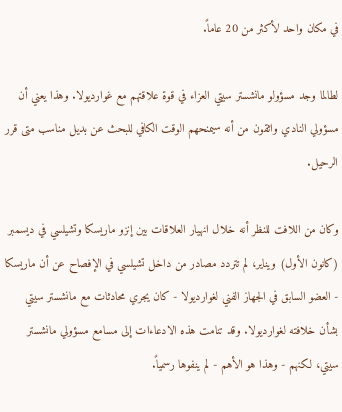في مكان واحد لأكثر من 20 عاماً.

لطالما وجد مسؤولو مانشستر سيتي العزاء في قوة علاقتهم مع غوارديولا. وهذا يعني أن مسؤولي النادي واثقون من أنه سيمنحهم الوقت الكافي للبحث عن بديل مناسب متى قرر الرحيل.

وكان من اللافت للنظر أنه خلال انهيار العلاقات بين إنزو ماريسكا وتشيلسي في ديسمبر (كانون الأول) ويناير، لم تتردد مصادر من داخل تشيلسي في الإفصاح عن أن ماريسكا - العضو السابق في الجهاز الفني لغوارديولا - كان يجري محادثات مع مانشستر سيتي بشأن خلافته لغوارديولا. وقد تنامت هذه الادعاءات إلى مسامع مسؤولي مانشستر سيتي، لكنهم - وهذا هو الأهم - لم ينفوها رسمياً.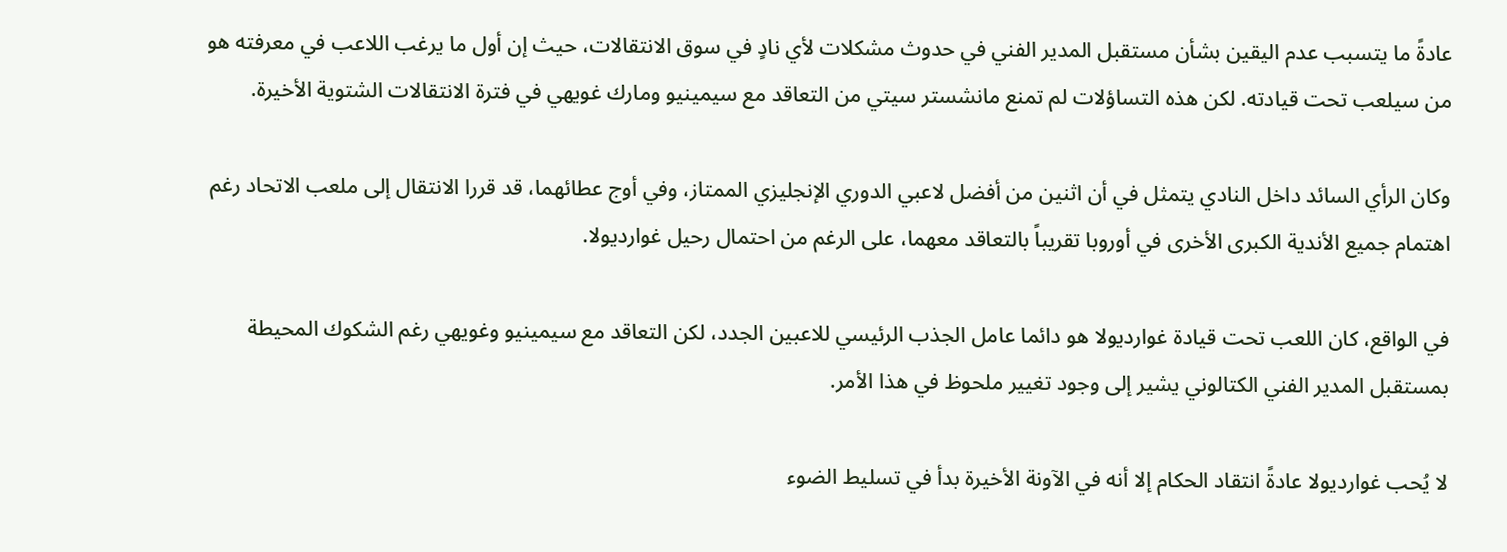عادةً ما يتسبب عدم اليقين بشأن مستقبل المدير الفني في حدوث مشكلات لأي نادٍ في سوق الانتقالات، حيث إن أول ما يرغب اللاعب في معرفته هو من سيلعب تحت قيادته. لكن هذه التساؤلات لم تمنع مانشستر سيتي من التعاقد مع سيمينيو ومارك غويهي في فترة الانتقالات الشتوية الأخيرة.

وكان الرأي السائد داخل النادي يتمثل في أن اثنين من أفضل لاعبي الدوري الإنجليزي الممتاز، وفي أوج عطائهما، قد قررا الانتقال إلى ملعب الاتحاد رغم اهتمام جميع الأندية الكبرى الأخرى في أوروبا تقريباً بالتعاقد معهما، على الرغم من احتمال رحيل غوارديولا.

في الواقع، كان اللعب تحت قيادة غوارديولا هو دائما عامل الجذب الرئيسي للاعبين الجدد، لكن التعاقد مع سيمينيو وغويهي رغم الشكوك المحيطة بمستقبل المدير الفني الكتالوني يشير إلى وجود تغيير ملحوظ في هذا الأمر.

لا يُحب غوارديولا عادةً انتقاد الحكام إلا أنه في الآونة الأخيرة بدأ في تسليط الضوء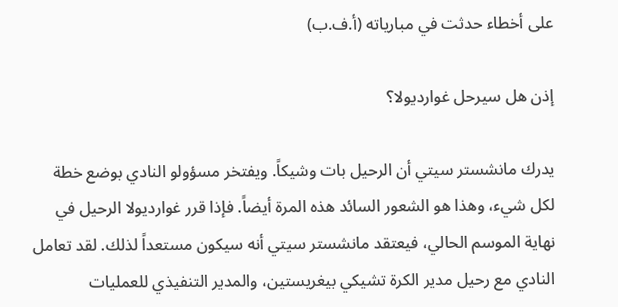على أخطاء حدثت في مبارياته (أ.ف.ب)

إذن هل سيرحل غوارديولا؟

يدرك مانشستر سيتي أن الرحيل بات وشيكاً. ويفتخر مسؤولو النادي بوضع خطة لكل شيء، وهذا هو الشعور السائد هذه المرة أيضاً. فإذا قرر غوارديولا الرحيل في نهاية الموسم الحالي، فيعتقد مانشستر سيتي أنه سيكون مستعداً لذلك. لقد تعامل النادي مع رحيل مدير الكرة تشيكي بيغريستين، والمدير التنفيذي للعمليات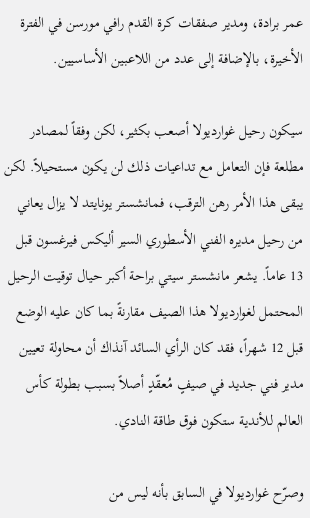عمر برادة، ومدير صفقات كرة القدم رافي مورسن في الفترة الأخيرة، بالإضافة إلى عدد من اللاعبين الأساسيين.

سيكون رحيل غوارديولا أصعب بكثير، لكن وفقاً لمصادر مطلعة فإن التعامل مع تداعيات ذلك لن يكون مستحيلاً. لكن يبقى هذا الأمر رهن الترقب، فمانشستر يونايتد لا يزال يعاني من رحيل مديره الفني الأسطوري السير أليكس فيرغسون قبل 13 عاماً. يشعر مانشستر سيتي براحة أكبر حيال توقيت الرحيل المحتمل لغوارديولا هذا الصيف مقارنةً بما كان عليه الوضع قبل 12 شهراً، فقد كان الرأي السائد آنذاك أن محاولة تعيين مدير فني جديد في صيفٍ مُعقّدٍ أصلاً بسبب بطولة كأس العالم للأندية ستكون فوق طاقة النادي.

وصرّح غوارديولا في السابق بأنه ليس من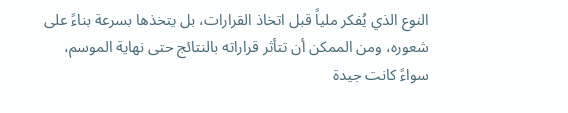النوع الذي يُفكر ملياً قبل اتخاذ القرارات، بل يتخذها بسرعة بناءً على شعوره، ومن الممكن أن تتأثر قراراته بالنتائج حتى نهاية الموسم، سواءً كانت جيدة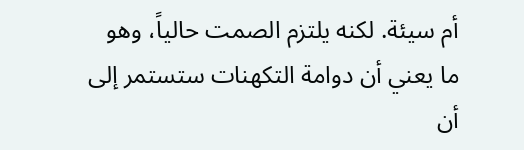أم سيئة. لكنه يلتزم الصمت حالياً، وهو ما يعني أن دوامة التكهنات ستستمر إلى أن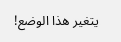يتغير هذا الوضع!